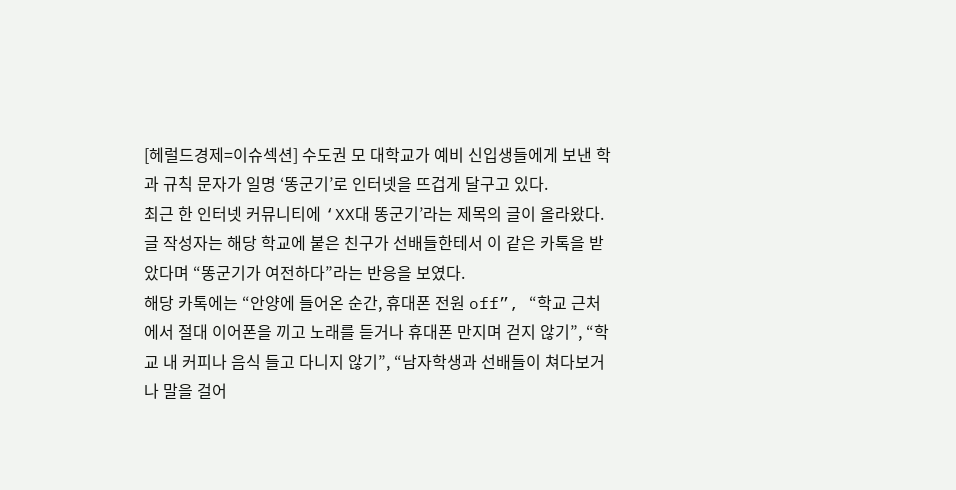[헤럴드경제=이슈섹션] 수도권 모 대학교가 예비 신입생들에게 보낸 학과 규칙 문자가 일명 ‘똥군기’로 인터넷을 뜨겁게 달구고 있다.
최근 한 인터넷 커뮤니티에 ‘XX대 똥군기’라는 제목의 글이 올라왔다. 글 작성자는 해당 학교에 붙은 친구가 선배들한테서 이 같은 카톡을 받았다며 “똥군기가 여전하다”라는 반응을 보였다.
해당 카톡에는 “안양에 들어온 순간, 휴대폰 전원 off”, “학교 근처에서 절대 이어폰을 끼고 노래를 듣거나 휴대폰 만지며 걷지 않기”, “학교 내 커피나 음식 들고 다니지 않기”, “남자학생과 선배들이 쳐다보거나 말을 걸어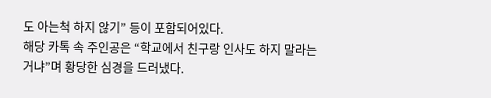도 아는척 하지 않기” 등이 포함되어있다.
해당 카톡 속 주인공은 “학교에서 친구랑 인사도 하지 말라는 거냐”며 황당한 심경을 드러냈다.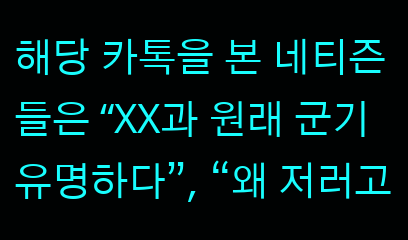해당 카톡을 본 네티즌들은 “XX과 원래 군기 유명하다”, “왜 저러고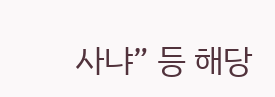사냐” 등 해당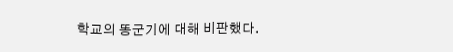학교의 똥군기에 대해 비판했다.